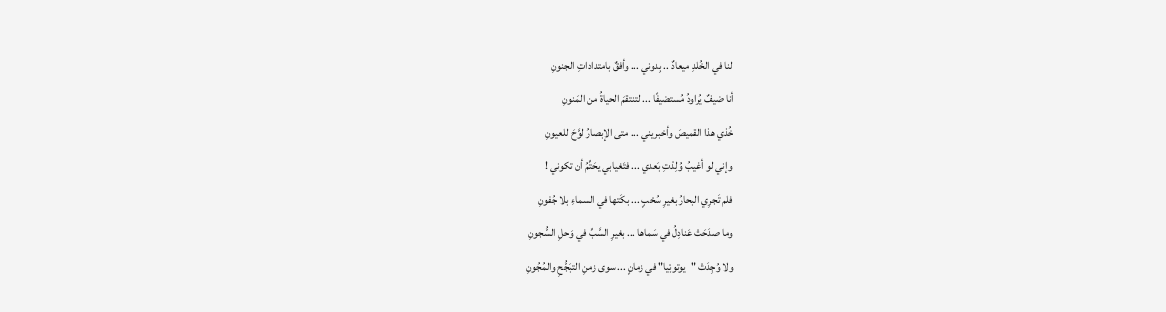لنا في الخُلدِ ميعادٌ .. بِدوني ... وأفقٌ بامتداداتِ الجنونِ
أنا ضيفٌ يُراودُ مُستضيفًا ... لتنتقمَ الحياةُ من المَنونِ
خُذي هذا القميصَ وأخبريني ... متى الإبصارُ لوَّحَ للعيونِ
وإني لو أغيبُ وُلِدْتِ بَعدي ... فتَغيابي يحَتِّمُ أن تكوني !
فلم تَجرِي البحارُ بغيرِ سُحْبٍ ... بكَتها في السماءِ بلا جُفونِ
وما صدَحَتْ عَنادِلُ في سَماها ... بغيرِ السَّبِّ في وَحلِ السُّجونِ
ولا وُجِدَتْ "يوتوبْيا" في زمانٍ ... سوى زمنِ التبَجُّحِ والمُجُونِ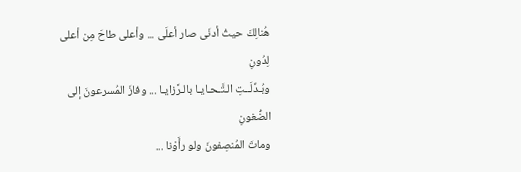هُنالِكَ حيثُ أدنَى صار أعلَى ... وأعلى طاحَ مِن أعلى لِدُونِ
وبُـدِّلَــتِ الـتَّـحـايـا بالـرَّزايـا ... وفازَ المُسرعونَ إلى الضُّغونِ
وماتَ المُنصِفونَ ولو رأَوْنا ...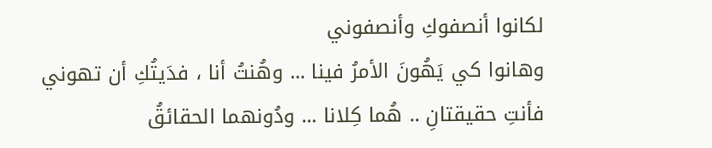لكانوا أنصفوكِ وأنصفوني
وهانوا كي يَهُونَ الأمرُ فينا ... وهُنتُ أنا ، فدَيتُكِ أن تهوني
فأنتِ حقيقتانِ .. هُما كِلانا ... ودُونهما الحقائقُ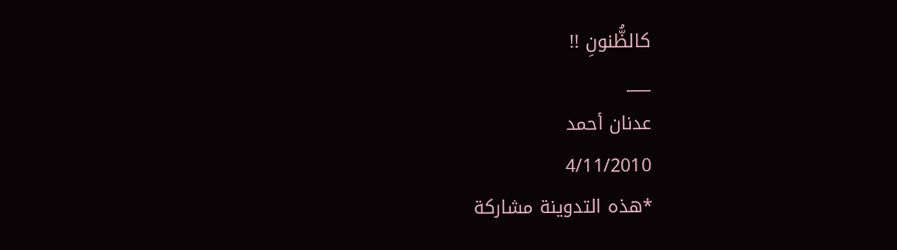كالظُّنونِ !!
___
عدنان أحمد
4/11/2010
*هذه التدوينة مشاركة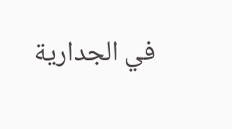في الجدارية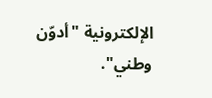الإلكترونية "أدوّن وطني".